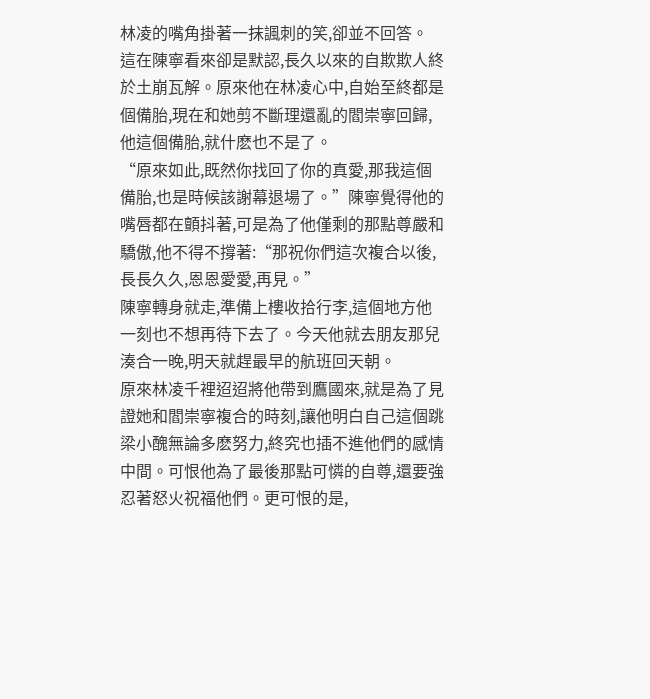林凌的嘴角掛著一抹諷刺的笑,卻並不回答。
這在陳寧看來卻是默認,長久以來的自欺欺人終於土崩瓦解。原來他在林凌心中,自始至終都是個備胎,現在和她剪不斷理還亂的閻崇寧回歸,他這個備胎,就什麽也不是了。
“原來如此,既然你找回了你的真愛,那我這個備胎,也是時候該謝幕退場了。”陳寧覺得他的嘴唇都在顫抖著,可是為了他僅剩的那點尊嚴和驕傲,他不得不撐著:“那祝你們這次複合以後,長長久久,恩恩愛愛,再見。”
陳寧轉身就走,準備上樓收拾行李,這個地方他一刻也不想再待下去了。今天他就去朋友那兒湊合一晚,明天就趕最早的航班回天朝。
原來林凌千裡迢迢將他帶到鷹國來,就是為了見證她和閻崇寧複合的時刻,讓他明白自己這個跳梁小醜無論多麽努力,終究也插不進他們的感情中間。可恨他為了最後那點可憐的自尊,還要強忍著怒火祝福他們。更可恨的是,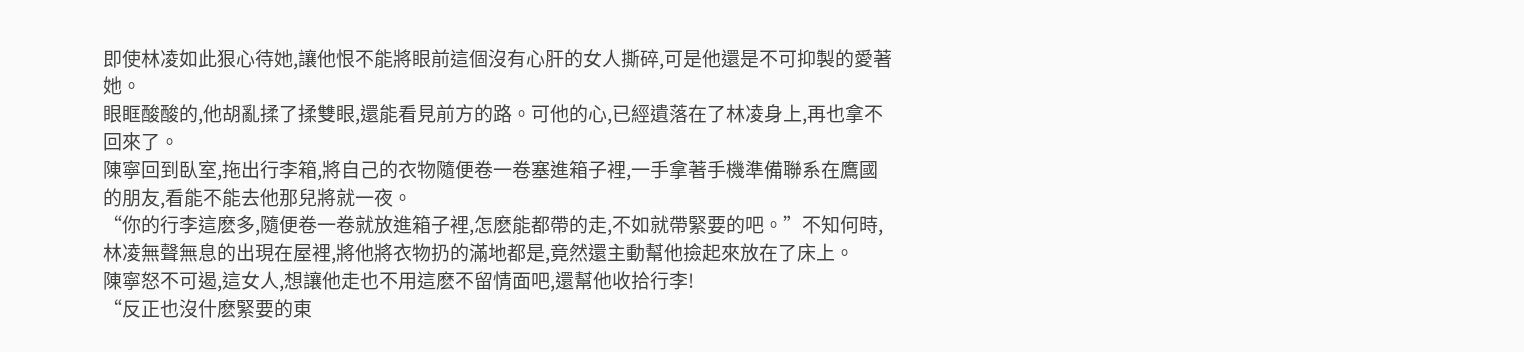即使林凌如此狠心待她,讓他恨不能將眼前這個沒有心肝的女人撕碎,可是他還是不可抑製的愛著她。
眼眶酸酸的,他胡亂揉了揉雙眼,還能看見前方的路。可他的心,已經遺落在了林凌身上,再也拿不回來了。
陳寧回到臥室,拖出行李箱,將自己的衣物隨便卷一卷塞進箱子裡,一手拿著手機準備聯系在鷹國的朋友,看能不能去他那兒將就一夜。
“你的行李這麽多,隨便卷一卷就放進箱子裡,怎麽能都帶的走,不如就帶緊要的吧。”不知何時,林凌無聲無息的出現在屋裡,將他將衣物扔的滿地都是,竟然還主動幫他撿起來放在了床上。
陳寧怒不可遏,這女人,想讓他走也不用這麽不留情面吧,還幫他收拾行李!
“反正也沒什麽緊要的東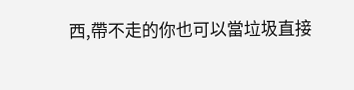西,帶不走的你也可以當垃圾直接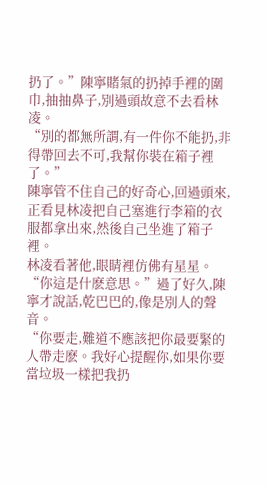扔了。”陳寧賭氣的扔掉手裡的圍巾,抽抽鼻子,別過頭故意不去看林凌。
“別的都無所謂,有一件你不能扔,非得帶回去不可,我幫你裝在箱子裡了。”
陳寧管不住自己的好奇心,回過頭來,正看見林凌把自己塞進行李箱的衣服都拿出來,然後自己坐進了箱子裡。
林凌看著他,眼睛裡仿佛有星星。
“你這是什麽意思。”過了好久,陳寧才說話,乾巴巴的,像是別人的聲音。
“你要走,難道不應該把你最要緊的人帶走麽。我好心提醒你,如果你要當垃圾一樣把我扔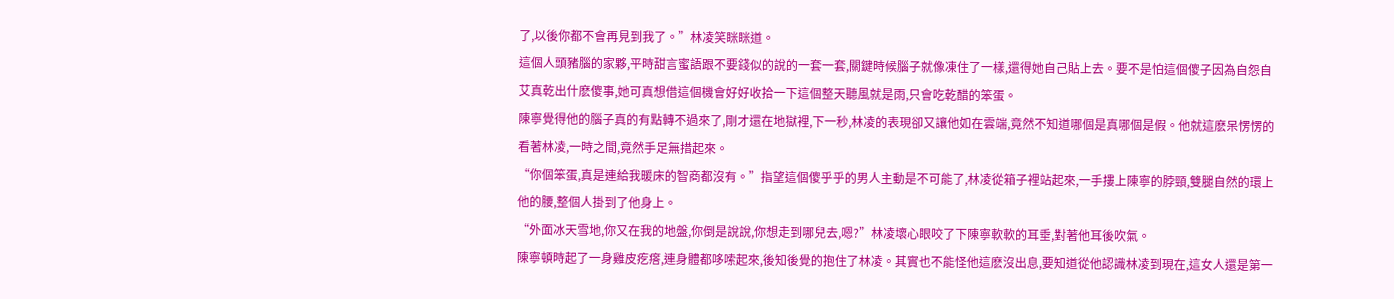了,以後你都不會再見到我了。”林凌笑眯眯道。
這個人頭豬腦的家夥,平時甜言蜜語跟不要錢似的說的一套一套,關鍵時候腦子就像凍住了一樣,還得她自己貼上去。要不是怕這個傻子因為自怨自艾真乾出什麽傻事,她可真想借這個機會好好收拾一下這個整天聽風就是雨,只會吃乾醋的笨蛋。
陳寧覺得他的腦子真的有點轉不過來了,剛才還在地獄裡,下一秒,林凌的表現卻又讓他如在雲端,竟然不知道哪個是真哪個是假。他就這麽呆愣愣的看著林凌,一時之間,竟然手足無措起來。
“你個笨蛋,真是連給我暖床的智商都沒有。”指望這個傻乎乎的男人主動是不可能了,林凌從箱子裡站起來,一手摟上陳寧的脖頸,雙腿自然的環上他的腰,整個人掛到了他身上。
“外面冰天雪地,你又在我的地盤,你倒是說說,你想走到哪兒去,嗯?”林凌壞心眼咬了下陳寧軟軟的耳垂,對著他耳後吹氣。
陳寧頓時起了一身雞皮疙瘩,連身體都哆嗦起來,後知後覺的抱住了林凌。其實也不能怪他這麽沒出息,要知道從他認識林凌到現在,這女人還是第一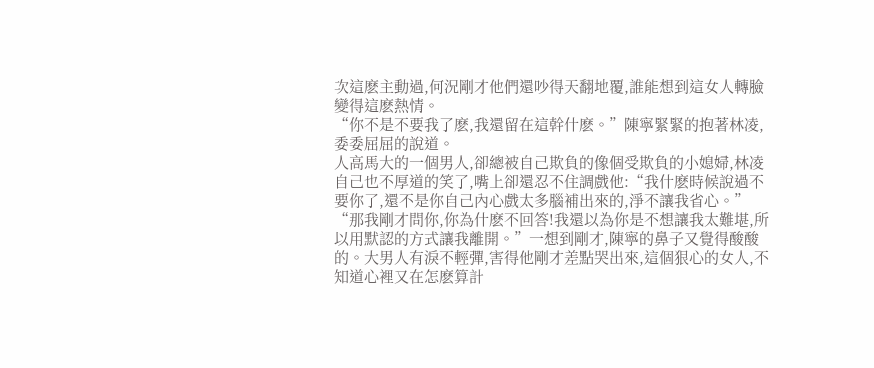次這麽主動過,何況剛才他們還吵得天翻地覆,誰能想到這女人轉臉變得這麽熱情。
“你不是不要我了麽,我還留在這幹什麽。”陳寧緊緊的抱著林凌,委委屈屈的說道。
人高馬大的一個男人,卻總被自己欺負的像個受欺負的小媳婦,林凌自己也不厚道的笑了,嘴上卻還忍不住調戲他:“我什麽時候說過不要你了,還不是你自己內心戲太多腦補出來的,淨不讓我省心。”
“那我剛才問你,你為什麽不回答!我還以為你是不想讓我太難堪,所以用默認的方式讓我離開。”一想到剛才,陳寧的鼻子又覺得酸酸的。大男人有淚不輕彈,害得他剛才差點哭出來,這個狠心的女人,不知道心裡又在怎麽算計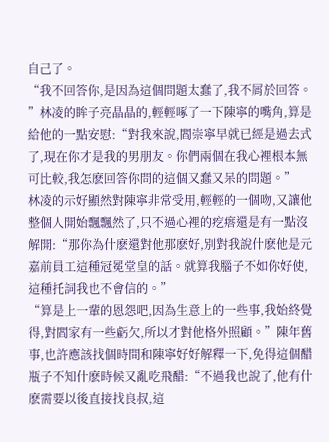自己了。
“我不回答你,是因為這個問題太蠢了,我不屑於回答。 ”林凌的眸子亮晶晶的,輕輕啄了一下陳寧的嘴角,算是給他的一點安慰:“對我來說,閻崇寧早就已經是過去式了,現在你才是我的男朋友。你們兩個在我心裡根本無可比較,我怎麽回答你問的這個又蠢又呆的問題。”
林凌的示好顯然對陳寧非常受用,輕輕的一個吻,又讓他整個人開始飄飄然了,只不過心裡的疙瘩還是有一點沒解開:“那你為什麽還對他那麽好,別對我說什麽他是元嘉前員工這種冠冕堂皇的話。就算我腦子不如你好使,這種托詞我也不會信的。”
“算是上一輩的恩怨吧,因為生意上的一些事,我始終覺得,對閻家有一些虧欠,所以才對他格外照顧。”陳年舊事,也許應該找個時間和陳寧好好解釋一下,免得這個醋瓶子不知什麽時候又亂吃飛醋:“不過我也說了,他有什麽需要以後直接找良叔,這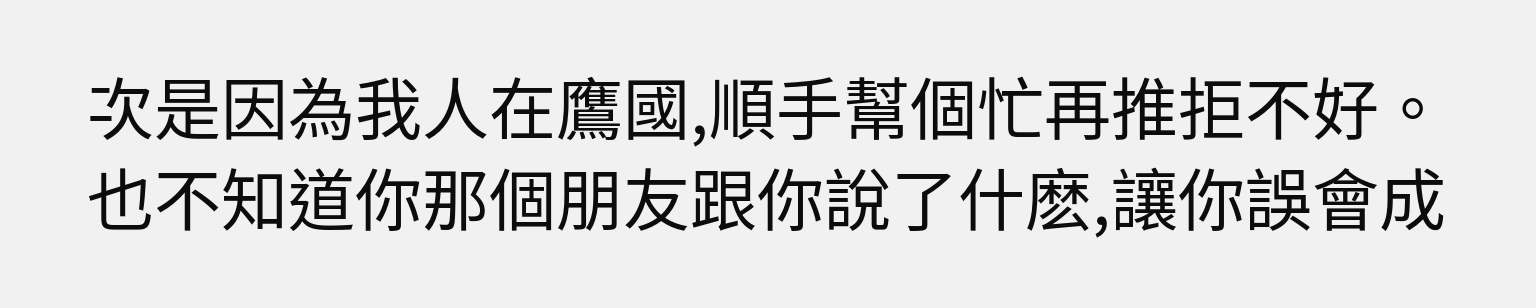次是因為我人在鷹國,順手幫個忙再推拒不好。也不知道你那個朋友跟你說了什麽,讓你誤會成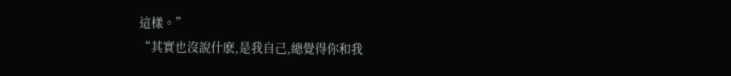這樣。”
“其實也沒說什麽,是我自己,總覺得你和我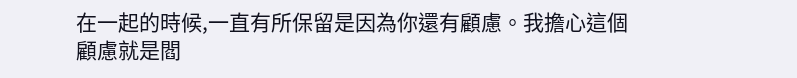在一起的時候,一直有所保留是因為你還有顧慮。我擔心這個顧慮就是閻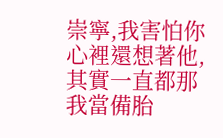崇寧,我害怕你心裡還想著他,其實一直都那我當備胎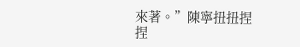來著。”陳寧扭扭捏捏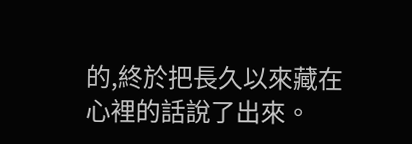的,終於把長久以來藏在心裡的話說了出來。